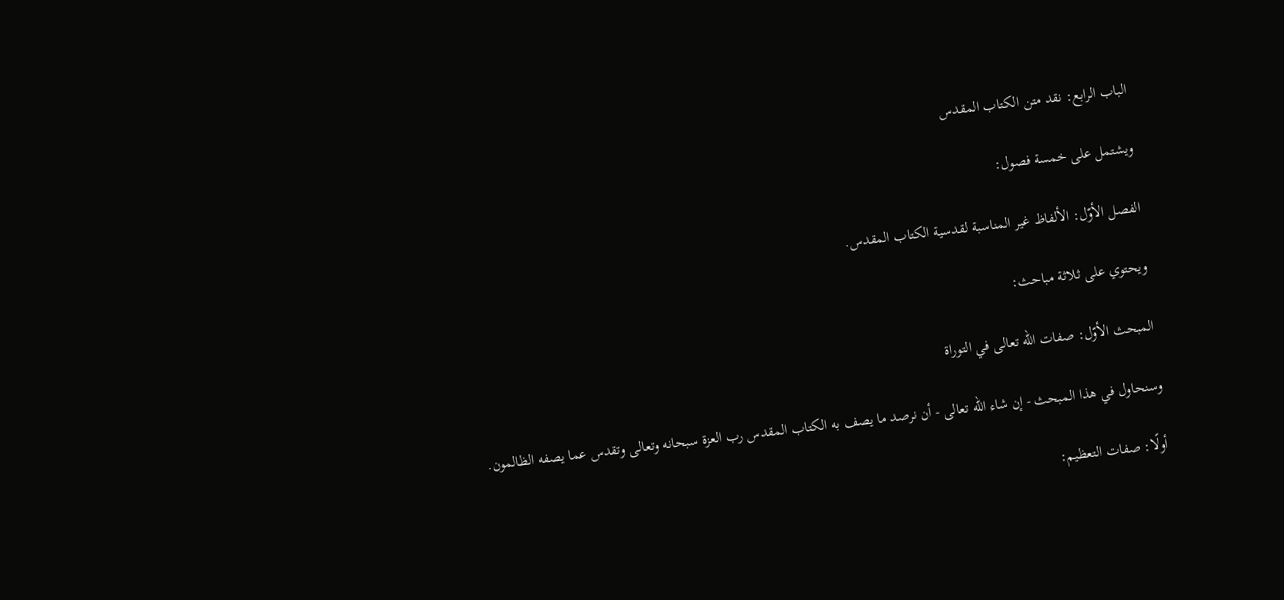الباب الرابع: نقد متن الكتاب المقدس

ويشتمل على خمسة فصول:

الفصل الأوّل: الألفاظ غير المناسبة لقدسية الكتاب المقدس.

ويحتوي على ثلاثة مباحث:

المبحث الأوّل: صفات الله تعالى في التوراة

وسنحاول في هذا المبحث - إن شاء الله تعالى - أن نرصد ما يصف به الكتاب المقدس رب العزة سبحانه وتعالى وتقدس عما يصفه الظالمون.

أولًا: صفات التعظيم: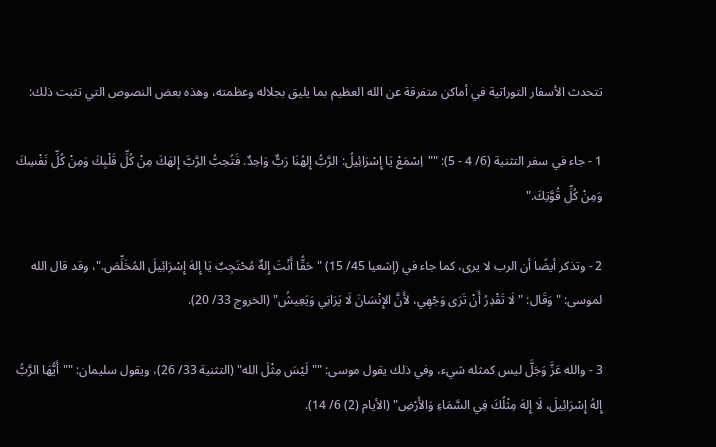تتحدث الأسفار التوراتية في أماكن متفرقة عن الله العظيم بما يليق بجلاله وعظمته، وهذه بعض النصوص التي تثبت ذلك:

1 - جاء في سفر التثنية (6/ 4 - 5): ""اِسْمَعْ يَا إِسْرَائِيلُ: الرَّبُّ إِلهُنَا رَبٌّ وَاحِدٌ. فَتُحِبُّ الرَّبَّ إِلهَكَ مِنْ كُلِّ قَلْبِكَ وَمِنْ كُلِّ نَفْسِكَ وَمِنْ كُلِّ قُوَّتِكَ."

2 - وتذكر أيضًا أن الرب لا يرى، كما جاء في (إشعيا 45/ 15) "حَقًّا أَنْتَ إِلهٌ مُحْتَجِبٌ يَا إِلهَ إِسْرَائِيلَ المُخَلِّصَ."، وقد قال الله لموسى: "وَقَال: "لَا تَقْدِرُ أَنْ تَرَى وَجْهِي، لأَنَّ الإِنْسَانَ لَا يَرَانِي وَيَعِيشُ" (الخروج 33/ 20).

3 - والله عَزَّ وَجَلَّ ليس كمثله شيء، وفي ذلك يقول موسى: ""لَيْسَ مِثْلَ الله" (التثنية 33/ 26)، ويقول سليمان: ""أَيُّهَا الرَّبُّ إِلهُ إِسْرَائِيلَ، لَا إِلهَ مِثْلُكَ فِي السَّمَاءِ وَالأَرْضِ" (الأيام (2) 6/ 14).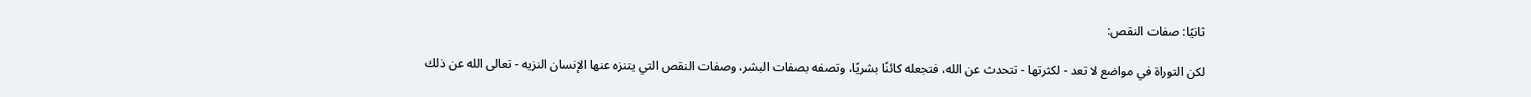ثانيًا: صفات النقص:

لكن التوراة في مواضع لا تعد - لكثرتها - تتحدث عن الله، فتجعله كائنًا بشريًا، وتصفه بصفات البشر، وصفات النقص التي يتنزه عنها الإنسان النزيه - تعالى الله عن ذلك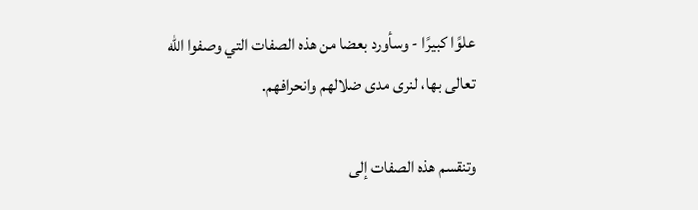علوًا كبيرًا - وسأورد بعضا من هذه الصفات التي وصفوا الله تعالى بها، لنرى مدى ضلالهم وانحرافهم.

وتنقسم هذه الصفات إلى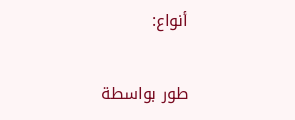أنواع:

طور بواسطة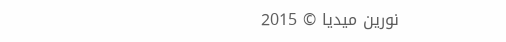نورين ميديا © 2015